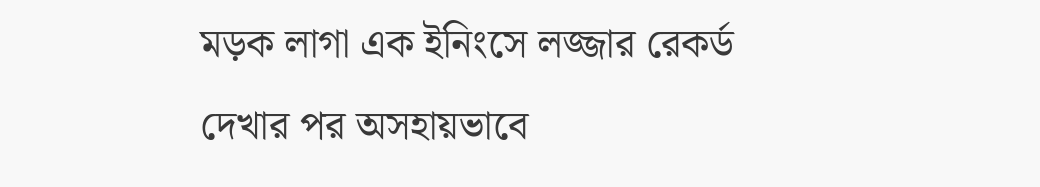মড়ক লাগা এক ইনিংসে লজ্জার রেকর্ড দেখার পর অসহায়ভাবে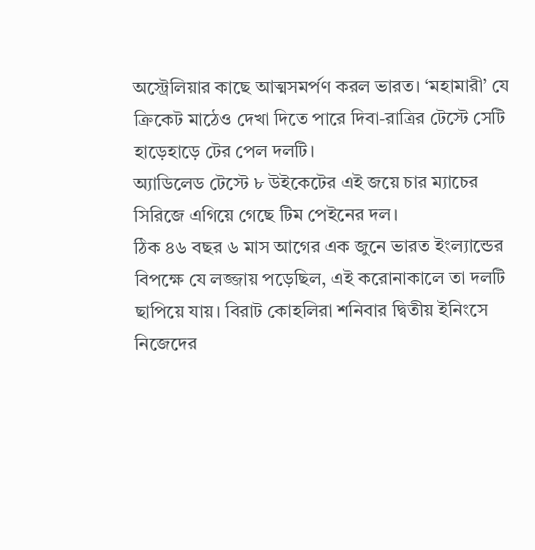অস্ট্রেলিয়ার কাছে আত্মসমর্পণ করল ভারত। ‘মহামারী’ যে ক্রিকেট মাঠেও দেখা দিতে পারে দিবা-রাত্রির টেস্টে সেটি হাড়েহাড়ে টের পেল দলটি।
অ্যাডিলেড টেস্টে ৮ উইকেটের এই জয়ে চার ম্যাচের সিরিজে এগিয়ে গেছে টিম পেইনের দল।
ঠিক ৪৬ বছর ৬ মাস আগের এক জুনে ভারত ইংল্যান্ডের বিপক্ষে যে লজ্জায় পড়েছিল, এই করোনাকালে তা দলটি ছাপিয়ে যায়। বিরাট কোহলিরা শনিবার দ্বিতীয় ইনিংসে নিজেদের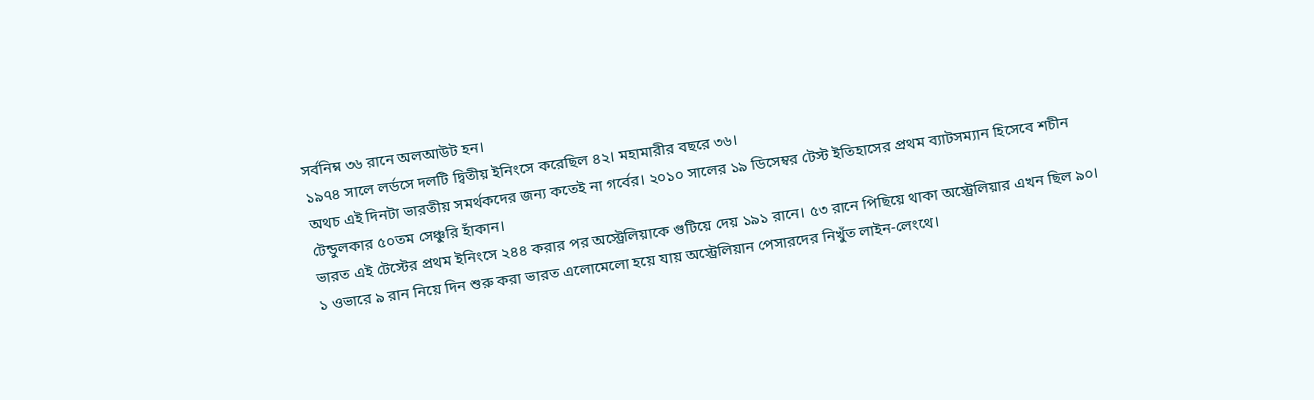সর্বনিম্ন ৩৬ রানে অলআউট হন।
১৯৭৪ সালে লর্ডসে দলটি দ্বিতীয় ইনিংসে করেছিল ৪২। মহামারীর বছরে ৩৬।
অথচ এই দিনটা ভারতীয় সমর্থকদের জন্য কতেই না গর্বের। ২০১০ সালের ১৯ ডিসেম্বর টেস্ট ইতিহাসের প্রথম ব্যাটসম্যান হিসেবে শচীন টেন্ডুলকার ৫০তম সেঞ্চুরি হাঁকান।
ভারত এই টেস্টের প্রথম ইনিংসে ২৪৪ করার পর অস্ট্রেলিয়াকে গুটিয়ে দেয় ১৯১ রানে। ৫৩ রানে পিছিয়ে থাকা অস্ট্রেলিয়ার এখন ছিল ৯০।
১ ওভারে ৯ রান নিয়ে দিন শুরু করা ভারত এলোমেলো হয়ে যায় অস্ট্রেলিয়ান পেসারদের নিখুঁত লাইন-লেংথে।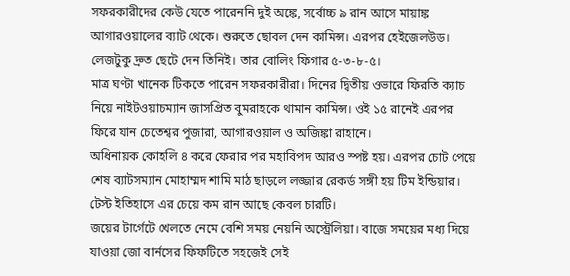সফরকারীদের কেউ যেতে পারেননি দুই অঙ্কে, সর্বোচ্চ ৯ রান আসে মায়াঙ্ক আগারওয়ালের ব্যাট থেকে। শুরুতে ছোবল দেন কামিন্স। এরপর হেইজেলউড। লেজটুকু দ্রুত ছেটে দেন তিনিই। তার বোলিং ফিগার ৫-৩-৮-৫।
মাত্র ঘণ্টা খানেক টিকতে পারেন সফরকারীরা। দিনের দ্বিতীয় ওভারে ফিরতি ক্যাচ নিয়ে নাইটওয়াচম্যান জাসপ্রিত বুমরাহকে থামান কামিন্স। ওই ১৫ রানেই এরপর ফিরে যান চেতেশ্বর পুজারা, আগারওয়াল ও অজিঙ্কা রাহানে।
অধিনায়ক কোহলি ৪ করে ফেরার পর মহাবিপদ আরও স্পষ্ট হয়। এরপর চোট পেয়ে শেষ ব্যাটসম্যান মোহাম্মদ শামি মাঠ ছাড়লে লজ্জার রেকর্ড সঙ্গী হয় টিম ইন্ডিয়ার।
টেস্ট ইতিহাসে এর চেয়ে কম রান আছে কেবল চারটি।
জয়ের টার্গেটে খেলতে নেমে বেশি সময় নেয়নি অস্ট্রেলিয়া। বাজে সময়ের মধ্য দিয়ে যাওয়া জো বার্নসের ফিফটিতে সহজেই সেই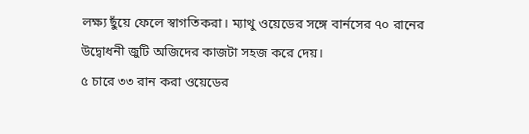লক্ষ্য ছুঁয়ে ফেলে স্বাগতিকরা। ম্যাথু ওয়েডের সঙ্গে বার্নসের ৭০ রানের উদ্বোধনী জুটি অজিদের কাজটা সহজ করে দেয়।
৫ চারে ৩৩ রান করা ওয়েডের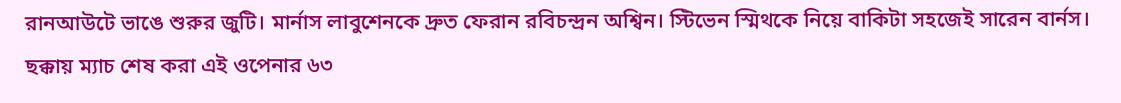রানআউটে ভাঙে শুরুর জুটি। মার্নাস লাবুশেনকে দ্রুত ফেরান রবিচন্দ্রন অশ্বিন। স্টিভেন স্মিথকে নিয়ে বাকিটা সহজেই সারেন বার্নস।
ছক্কায় ম্যাচ শেষ করা এই ওপেনার ৬৩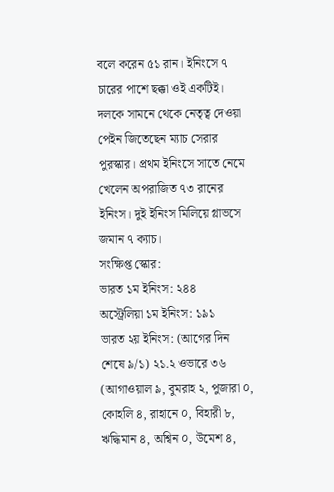বলে করেন ৫১ রান। ইনিংসে ৭ চারের পাশে ছক্কা ওই একটিই।
দলকে সামনে থেকে নেতৃত্ব দেওয়া পেইন জিতেছেন ম্যাচ সেরার পুরস্কার। প্রথম ইনিংসে সাতে নেমে খেলেন অপরাজিত ৭৩ রানের ইনিংস। দুই ইনিংস মিলিয়ে গ্লাভসে জমান ৭ ক্যাচ।
সংক্ষিপ্ত স্কোর:
ভারত ১ম ইনিংস: ২৪৪
অস্ট্রেলিয়া ১ম ইনিংস: ১৯১
ভারত ২য় ইনিংস: (আগের দিন শেষে ৯/১) ২১.২ ওভারে ৩৬ (আগাওয়াল ৯, বুমরাহ ২, পুজারা ০, কোহলি ৪, রাহানে ০, বিহারী ৮, ঋদ্ধিমান ৪, অশ্বিন ০, উমেশ ৪,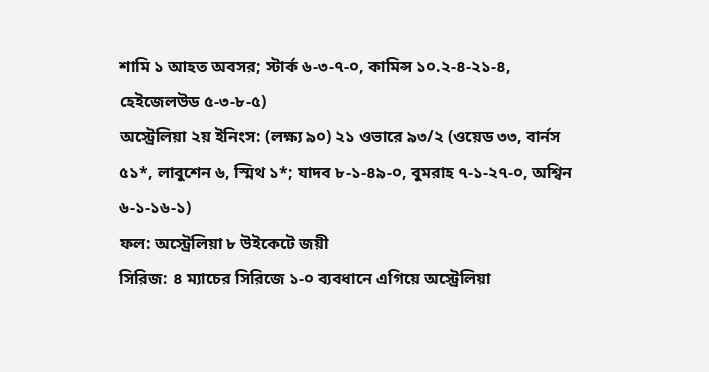শামি ১ আহত অবসর; স্টার্ক ৬-৩-৭-০, কামিন্স ১০.২-৪-২১-৪, হেইজেলউড ৫-৩-৮-৫)
অস্ট্রেলিয়া ২য় ইনিংস: (লক্ষ্য ৯০) ২১ ওভারে ৯৩/২ (ওয়েড ৩৩, বার্নস ৫১*, লাবুশেন ৬, স্মিথ ১*; যাদব ৮-১-৪৯-০, বুমরাহ ৭-১-২৭-০, অশ্বিন ৬-১-১৬-১)
ফল: অস্ট্রেলিয়া ৮ উইকেটে জয়ী
সিরিজ: ৪ ম্যাচের সিরিজে ১-০ ব্যবধানে এগিয়ে অস্ট্রেলিয়া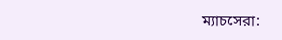ম্যাচসেরা: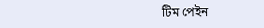টিম পেইন